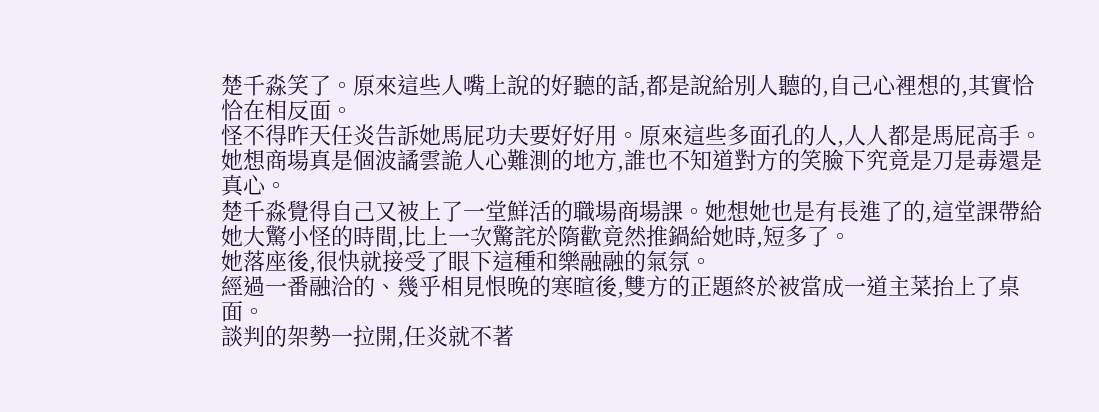楚千淼笑了。原來這些人嘴上說的好聽的話,都是說給別人聽的,自己心裡想的,其實恰恰在相反面。
怪不得昨天任炎告訴她馬屁功夫要好好用。原來這些多面孔的人,人人都是馬屁高手。
她想商場真是個波譎雲詭人心難測的地方,誰也不知道對方的笑臉下究竟是刀是毒還是真心。
楚千淼覺得自己又被上了一堂鮮活的職場商場課。她想她也是有長進了的,這堂課帶給她大驚小怪的時間,比上一次驚詫於隋歡竟然推鍋給她時,短多了。
她落座後,很快就接受了眼下這種和樂融融的氣氛。
經過一番融洽的、幾乎相見恨晚的寒暄後,雙方的正題終於被當成一道主菜抬上了桌面。
談判的架勢一拉開,任炎就不著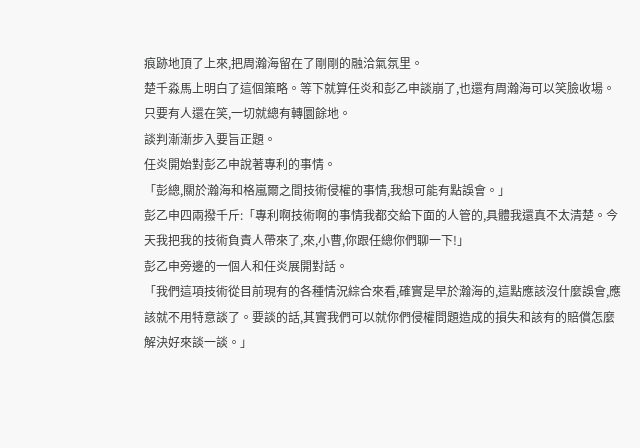痕跡地頂了上來,把周瀚海留在了剛剛的融洽氣氛里。
楚千淼馬上明白了這個策略。等下就算任炎和彭乙申談崩了,也還有周瀚海可以笑臉收場。只要有人還在笑,一切就總有轉圜餘地。
談判漸漸步入要旨正題。
任炎開始對彭乙申說著專利的事情。
「彭總,關於瀚海和格嵐爾之間技術侵權的事情,我想可能有點誤會。」
彭乙申四兩撥千斤:「專利啊技術啊的事情我都交給下面的人管的,具體我還真不太清楚。今天我把我的技術負責人帶來了,來,小曹,你跟任總你們聊一下!」
彭乙申旁邊的一個人和任炎展開對話。
「我們這項技術從目前現有的各種情況綜合來看,確實是早於瀚海的,這點應該沒什麼誤會,應該就不用特意談了。要談的話,其實我們可以就你們侵權問題造成的損失和該有的賠償怎麼解決好來談一談。」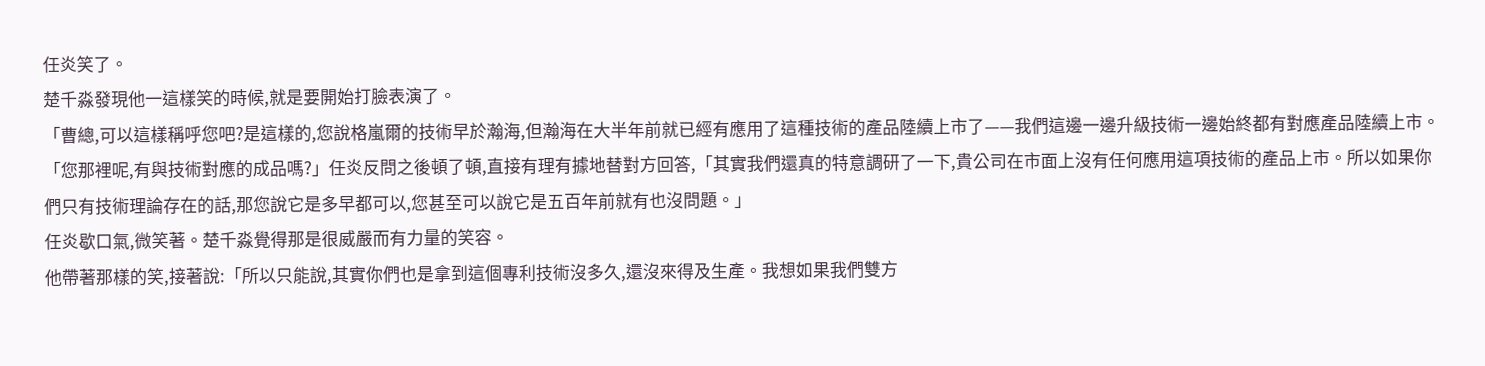任炎笑了。
楚千淼發現他一這樣笑的時候,就是要開始打臉表演了。
「曹總,可以這樣稱呼您吧?是這樣的,您說格嵐爾的技術早於瀚海,但瀚海在大半年前就已經有應用了這種技術的產品陸續上市了——我們這邊一邊升級技術一邊始終都有對應產品陸續上市。
「您那裡呢,有與技術對應的成品嗎?」任炎反問之後頓了頓,直接有理有據地替對方回答,「其實我們還真的特意調研了一下,貴公司在市面上沒有任何應用這項技術的產品上市。所以如果你們只有技術理論存在的話,那您說它是多早都可以,您甚至可以說它是五百年前就有也沒問題。」
任炎歇口氣,微笑著。楚千淼覺得那是很威嚴而有力量的笑容。
他帶著那樣的笑,接著說:「所以只能說,其實你們也是拿到這個專利技術沒多久,還沒來得及生產。我想如果我們雙方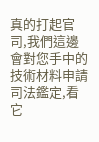真的打起官司,我們這邊會對您手中的技術材料申請司法鑑定,看它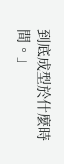到底成型於什麼時間。」